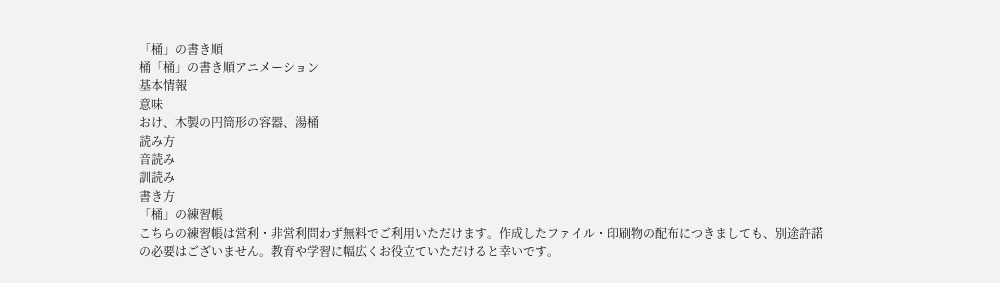「桶」の書き順
桶「桶」の書き順アニメーション
基本情報
意味
おけ、木製の円筒形の容器、湯桶
読み方
音読み
訓読み
書き方
「桶」の練習帳
こちらの練習帳は営利・非営利問わず無料でご利用いただけます。作成したファイル・印刷物の配布につきましても、別途許諾の必要はございません。教育や学習に幅広くお役立ていただけると幸いです。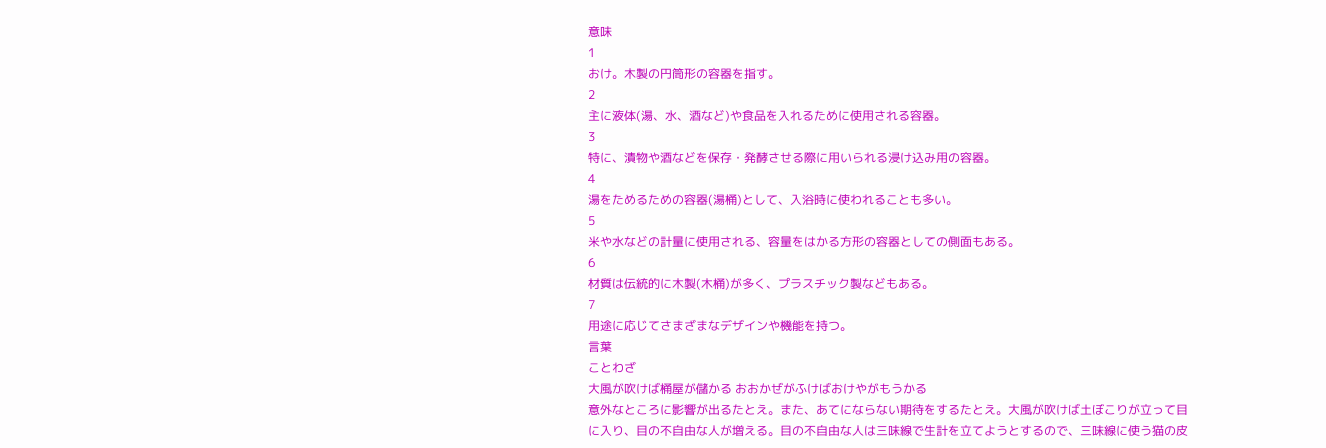意味
1
おけ。木製の円筒形の容器を指す。
2
主に液体(湯、水、酒など)や食品を入れるために使用される容器。
3
特に、漬物や酒などを保存・発酵させる際に用いられる浸け込み用の容器。
4
湯をためるための容器(湯桶)として、入浴時に使われることも多い。
5
米や水などの計量に使用される、容量をはかる方形の容器としての側面もある。
6
材質は伝統的に木製(木桶)が多く、プラスチック製などもある。
7
用途に応じてさまざまなデザインや機能を持つ。
言葉
ことわざ
大風が吹けば桶屋が儲かる おおかぜがふけばおけやがもうかる
意外なところに影響が出るたとえ。また、あてにならない期待をするたとえ。大風が吹けば土ぼこりが立って目に入り、目の不自由な人が増える。目の不自由な人は三味線で生計を立てようとするので、三味線に使う猫の皮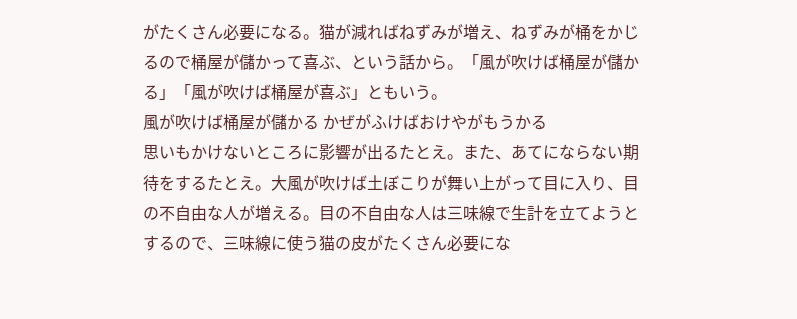がたくさん必要になる。猫が減ればねずみが増え、ねずみが桶をかじるので桶屋が儲かって喜ぶ、という話から。「風が吹けば桶屋が儲かる」「風が吹けば桶屋が喜ぶ」ともいう。
風が吹けば桶屋が儲かる かぜがふけばおけやがもうかる
思いもかけないところに影響が出るたとえ。また、あてにならない期待をするたとえ。大風が吹けば土ぼこりが舞い上がって目に入り、目の不自由な人が増える。目の不自由な人は三味線で生計を立てようとするので、三味線に使う猫の皮がたくさん必要にな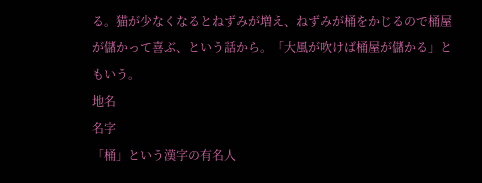る。猫が少なくなるとねずみが増え、ねずみが桶をかじるので桶屋が儲かって喜ぶ、という話から。「大風が吹けば桶屋が儲かる」ともいう。
地名
名字
「桶」という漢字の有名人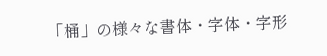「桶」の様々な書体・字体・字形